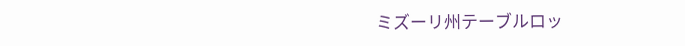ミズーリ州テーブルロッ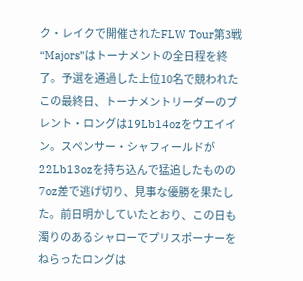ク・レイクで開催されたFLW Tour第3戦“Majors”はトーナメントの全日程を終了。予選を通過した上位10名で競われたこの最終日、トーナメントリーダーのブレント・ロングは19Lb14ozをウエイイン。スペンサー・シャフィールドが22Lb13ozを持ち込んで猛追したものの7oz差で逃げ切り、見事な優勝を果たした。前日明かしていたとおり、この日も濁りのあるシャローでプリスポーナーをねらったロングは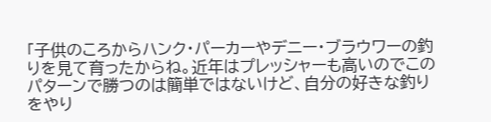「子供のころからハンク・パーカーやデニー・ブラウワーの釣りを見て育ったからね。近年はプレッシャーも高いのでこのパターンで勝つのは簡単ではないけど、自分の好きな釣りをやり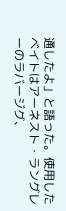通したよ」と語った。使用したベイトはアーネスト・ラングレーのラバージグ、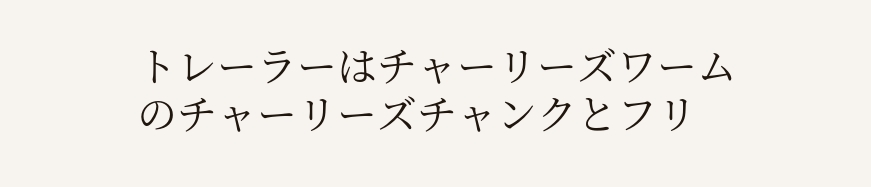トレーラーはチャーリーズワームのチャーリーズチャンクとフリ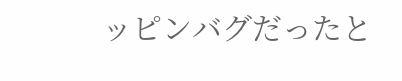ッピンバグだったと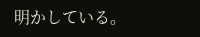明かしている。